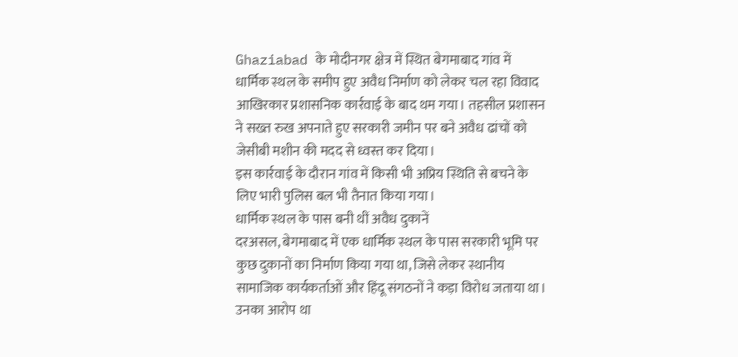Ghaziabad के मोदीनगर क्षेत्र में स्थित बेगमाबाद गांव में धार्मिक स्थल के समीप हुए अवैध निर्माण को लेकर चल रहा विवाद आखिरकार प्रशासनिक कार्रवाई के बाद थम गया। तहसील प्रशासन ने सख्त रुख अपनाते हुए सरकारी जमीन पर बने अवैध ढांचों को जेसीबी मशीन की मदद से ध्वस्त कर दिया।
इस कार्रवाई के दौरान गांव में किसी भी अप्रिय स्थिति से बचने के लिए भारी पुलिस बल भी तैनात किया गया।
धार्मिक स्थल के पास बनी थीं अवैध दुकानें
दरअसल, बेगमाबाद में एक धार्मिक स्थल के पास सरकारी भूमि पर कुछ दुकानों का निर्माण किया गया था, जिसे लेकर स्थानीय सामाजिक कार्यकर्ताओं और हिंदू संगठनों ने कड़ा विरोध जताया था।
उनका आरोप था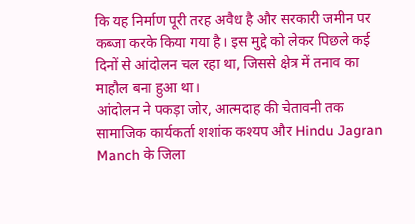कि यह निर्माण पूरी तरह अवैध है और सरकारी जमीन पर कब्जा करके किया गया है। इस मुद्दे को लेकर पिछले कई दिनों से आंदोलन चल रहा था, जिससे क्षेत्र में तनाव का माहौल बना हुआ था।
आंदोलन ने पकड़ा जोर, आत्मदाह की चेतावनी तक
सामाजिक कार्यकर्ता शशांक कश्यप और Hindu Jagran Manch के जिला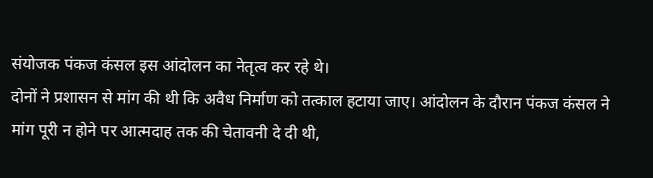संयोजक पंकज कंसल इस आंदोलन का नेतृत्व कर रहे थे।
दोनों ने प्रशासन से मांग की थी कि अवैध निर्माण को तत्काल हटाया जाए। आंदोलन के दौरान पंकज कंसल ने मांग पूरी न होने पर आत्मदाह तक की चेतावनी दे दी थी,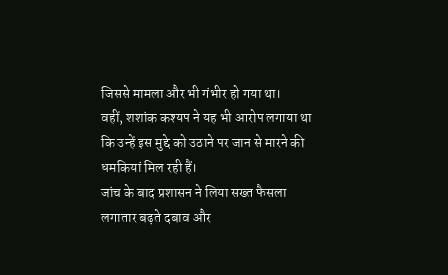जिससे मामला और भी गंभीर हो गया था।
वहीं, शशांक कश्यप ने यह भी आरोप लगाया था कि उन्हें इस मुद्दे को उठाने पर जान से मारने की धमकियां मिल रही हैं।
जांच के बाद प्रशासन ने लिया सख्त फैसला
लगातार बढ़ते दबाव और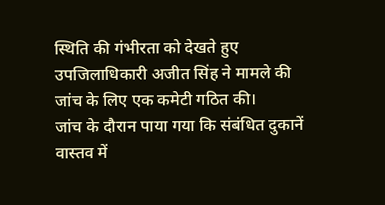स्थिति की गंभीरता को देखते हुए उपजिलाधिकारी अजीत सिंह ने मामले की जांच के लिए एक कमेटी गठित की।
जांच के दौरान पाया गया कि संबंधित दुकानें वास्तव में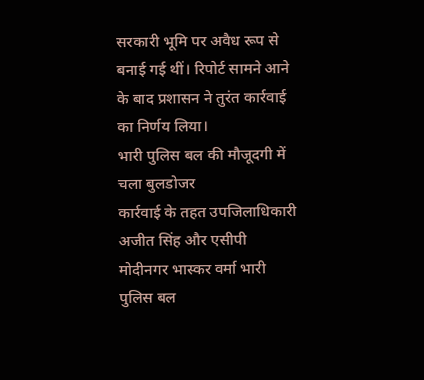सरकारी भूमि पर अवैध रूप से बनाई गई थीं। रिपोर्ट सामने आने के बाद प्रशासन ने तुरंत कार्रवाई का निर्णय लिया।
भारी पुलिस बल की मौजूदगी में चला बुलडोजर
कार्रवाई के तहत उपजिलाधिकारी अजीत सिंह और एसीपी मोदीनगर भास्कर वर्मा भारी पुलिस बल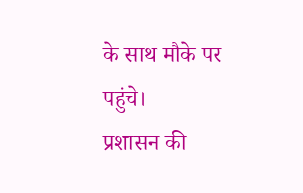के साथ मौके पर पहुंचे।
प्रशासन की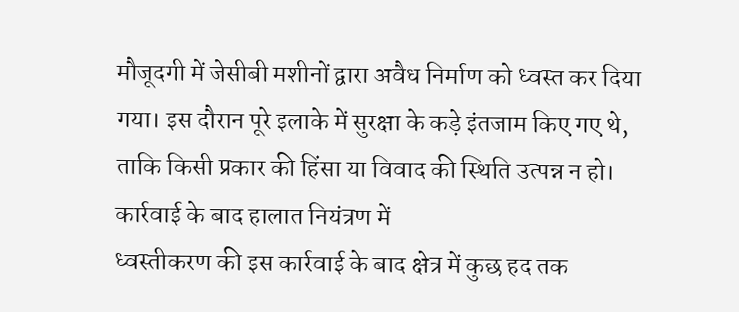मौजूदगी में जेसीबी मशीनों द्वारा अवैध निर्माण को ध्वस्त कर दिया गया। इस दौरान पूरे इलाके में सुरक्षा के कड़े इंतजाम किए गए थे, ताकि किसी प्रकार की हिंसा या विवाद की स्थिति उत्पन्न न हो।
कार्रवाई के बाद हालात नियंत्रण में
ध्वस्तीकरण की इस कार्रवाई के बाद क्षेत्र में कुछ हद तक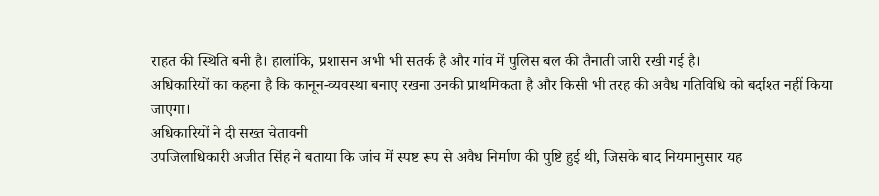राहत की स्थिति बनी है। हालांकि, प्रशासन अभी भी सतर्क है और गांव में पुलिस बल की तैनाती जारी रखी गई है।
अधिकारियों का कहना है कि कानून-व्यवस्था बनाए रखना उनकी प्राथमिकता है और किसी भी तरह की अवैध गतिविधि को बर्दाश्त नहीं किया जाएगा।
अधिकारियों ने दी सख्त चेतावनी
उपजिलाधिकारी अजीत सिंह ने बताया कि जांच में स्पष्ट रूप से अवैध निर्माण की पुष्टि हुई थी, जिसके बाद नियमानुसार यह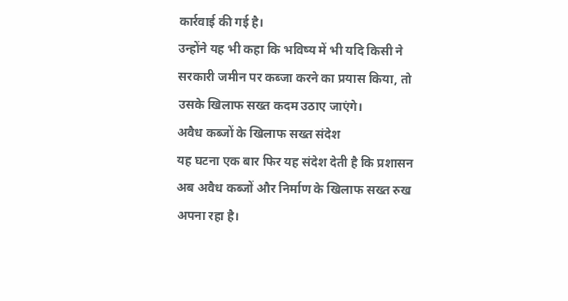कार्रवाई की गई है।
उन्होंने यह भी कहा कि भविष्य में भी यदि किसी ने सरकारी जमीन पर कब्जा करने का प्रयास किया, तो उसके खिलाफ सख्त कदम उठाए जाएंगे।
अवैध कब्जों के खिलाफ सख्त संदेश
यह घटना एक बार फिर यह संदेश देती है कि प्रशासन अब अवैध कब्जों और निर्माण के खिलाफ सख्त रुख अपना रहा है।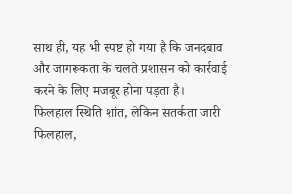साथ ही, यह भी स्पष्ट हो गया है कि जनदबाव और जागरूकता के चलते प्रशासन को कार्रवाई करने के लिए मजबूर होना पड़ता है।
फिलहाल स्थिति शांत, लेकिन सतर्कता जारी
फिलहाल,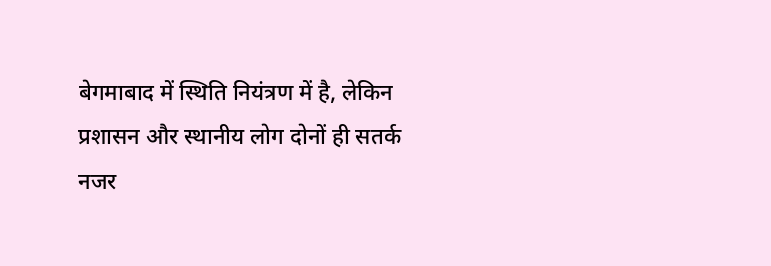बेगमाबाद में स्थिति नियंत्रण में है, लेकिन प्रशासन और स्थानीय लोग दोनों ही सतर्क नजर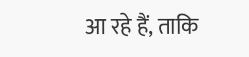आ रहे हैं, ताकि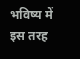भविष्य में इस तरह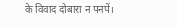के विवाद दोबारा न पनपें।